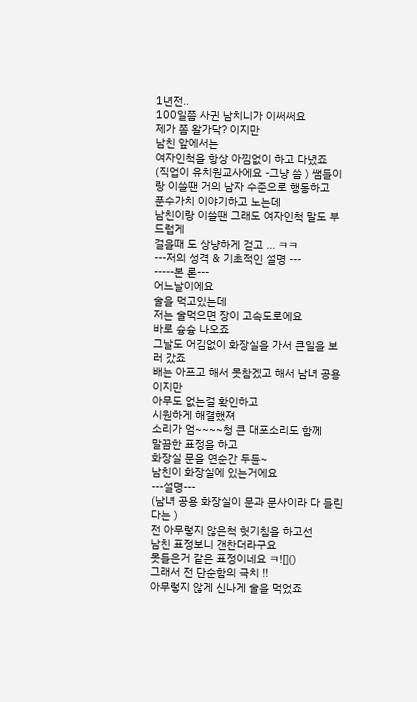1년전..
100일쯤 사귄 남치니가 이써써요
제가 쫌 왈가닥? 이지만
남친 앞에서는
여자인척을 항상 아낌없이 하고 다녔죠
(직업이 유치원교사에요 -그냥 씀 ) 쌤들이랑 이쓸땐 거의 남자 수준으로 행동하고
푼수가치 이야기하고 노는데
남친이랑 이쓸땐 그래도 여자인척 말도 부드럽게
걸을때 도 상냥하게 걷고 ... ㅋㅋ
---저의 성격 & 기초적인 설명 ---
-----본 론---
어느날이에요
술을 먹고있는데
저는 술먹으면 장이 고속도로에요
바로 슝슝 나오죠
그날도 어김없이 화장실을 가서 큰일을 보러 갔죠
배는 아프고 해서 못참겠고 해서 남녀 공용이지만
아무도 없는걸 확인하고
시원하게 해결했져
소리가 엄~~~~청 큰 대포소리도 함께
말끔한 표정을 하고
화장실 문을 연순간 두듄~
남친이 화장실에 있는거에요
---설명---
(남녀 공용 화장실이 문과 문사이라 다 들린다는 )
전 아무렇지 않은척 헛기침을 하고선
남친 표정보니 갠찬더라구요
못들은거 같은 표정이네요 ㅋ![]()
그래서 전 단순함의 극치 !!
아무렇지 않게 신나게 술을 먹었죠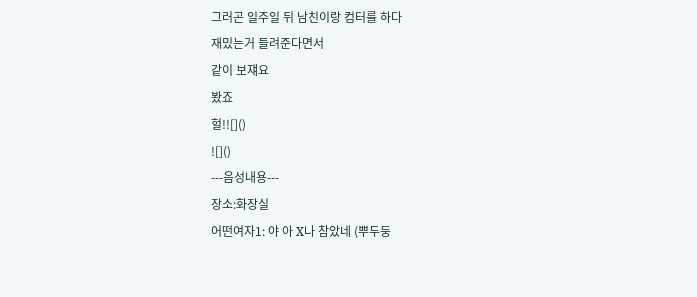그러곤 일주일 뒤 남친이랑 컴터를 하다
재밌는거 들려준다면서
같이 보쟤요
봤죠
헐!![]()
![]()
---음성내용---
장소:화장실
어떤여자1: 야 아 X나 참았네 (뿌두둥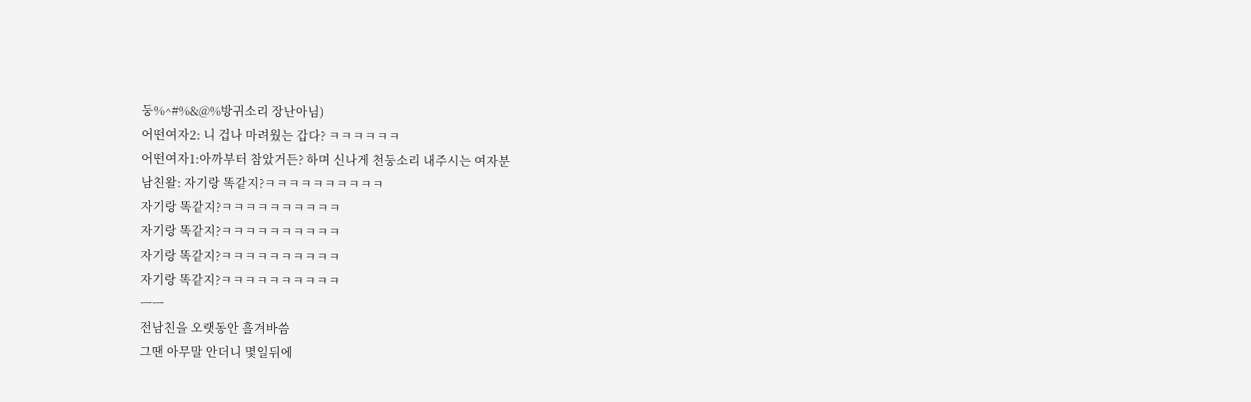둥%^#%&@%방귀소리 장난아님)
어떤여자2: 니 겁나 마려웠는 갑다? ㅋㅋㅋㅋㅋㅋ
어떤여자1:아까부터 참았거든? 하며 신나게 천둥소리 내주시는 여자분
남친왈: 자기랑 똑같지?ㅋㅋㅋㅋㅋㅋㅋㅋㅋㅋ
자기랑 똑같지?ㅋㅋㅋㅋㅋㅋㅋㅋㅋㅋ
자기랑 똑같지?ㅋㅋㅋㅋㅋㅋㅋㅋㅋㅋ
자기랑 똑같지?ㅋㅋㅋㅋㅋㅋㅋㅋㅋㅋ
자기랑 똑같지?ㅋㅋㅋㅋㅋㅋㅋㅋㅋㅋ
ㅡㅡ
전남친을 오랫동안 흘겨바씀
그땐 아무말 안더니 몇일뒤에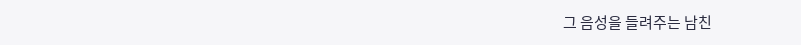그 음성을 들려주는 남친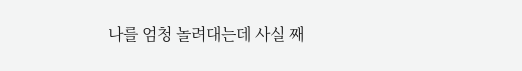나를 엄청 놀려대는데 사실 째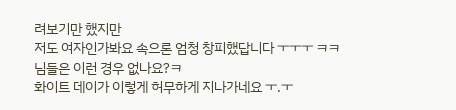려보기만 했지만
저도 여자인가봐요 속으론 엄청 창피했답니다 ㅜㅜㅜ ㅋㅋ
님들은 이런 경우 없나요?ㅋ
화이트 데이가 이렇게 허무하게 지나가네요 ㅜ.ㅜ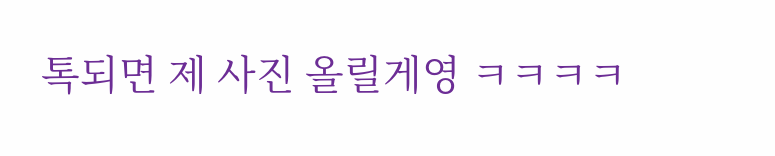톡되면 제 사진 올릴게영 ㅋㅋㅋㅋ